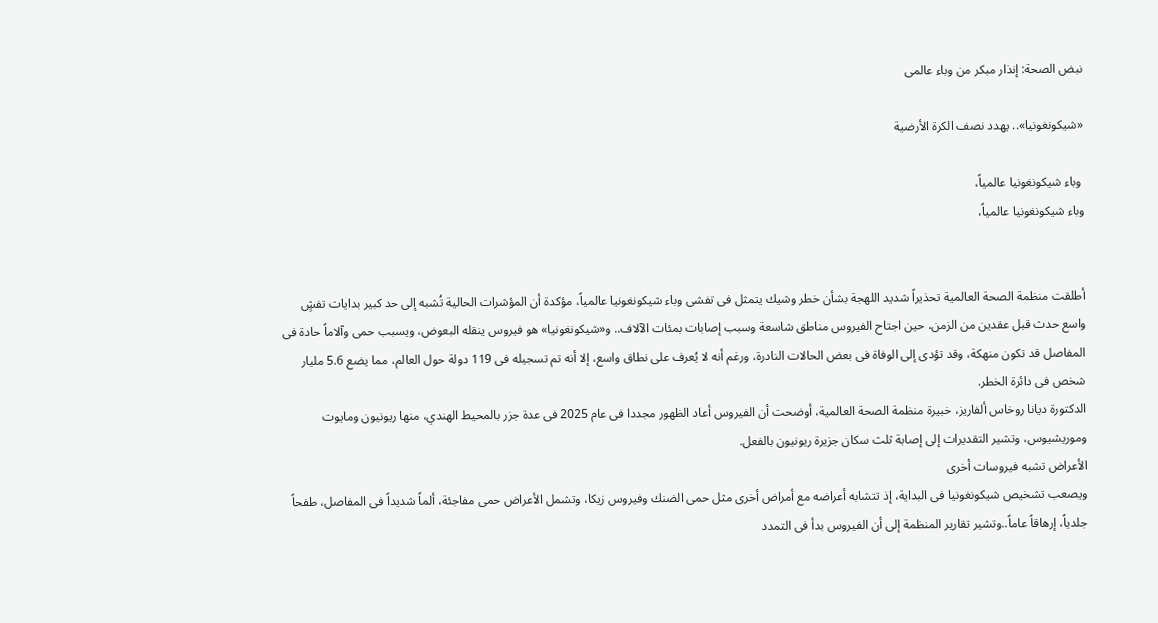نبض الصحة: إنذار مبكر من وباء عالمى

«شيكونغونيا».. يهدد نصف الكرة الأرضية

 وباء شيكونغونيا عالمياً،
وباء شيكونغونيا عالمياً،


أطلقت منظمة الصحة العالمية تحذيراً شديد اللهجة بشأن خطر وشيك يتمثل فى تفشى وباء شيكونغونيا عالمياً، مؤكدة أن المؤشرات الحالية تُشبه إلى حد كبير بدايات تفشٍ واسع حدث قبل عقدين من الزمن، حين اجتاح الفيروس مناطق شاسعة وسبب إصابات بمئات الآلاف.. و«شيكونغونيا» هو فيروس ينقله البعوض، ويسبب حمى وآلاماً حادة فى المفاصل قد تكون منهكة، وقد تؤدى إلى الوفاة فى بعض الحالات النادرة، ورغم أنه لا يُعرف على نطاق واسع، إلا أنه تم تسجيله فى 119 دولة حول العالم، مما يضع 5.6 مليار شخص فى دائرة الخطر.
الدكتورة ديانا روخاس ألفاريز، خبيرة منظمة الصحة العالمية، أوضحت أن الفيروس أعاد الظهور مجددا فى عام 2025 فى عدة جزر بالمحيط الهندي، منها ريونيون ومايوت وموريشيوس، وتشير التقديرات إلى إصابة ثلث سكان جزيرة ريونيون بالفعل.
الأعراض تشبه فيروسات أخرى
ويصعب تشخيص شيكونغونيا فى البداية، إذ تتشابه أعراضه مع أمراض أخرى مثل حمى الضنك وفيروس زيكا، وتشمل الأعراض حمى مفاجئة، ألماً شديداً فى المفاصل، طفحاً جلدياً، إرهاقاً عاماً..وتشير تقارير المنظمة إلى أن الفيروس بدأ فى التمدد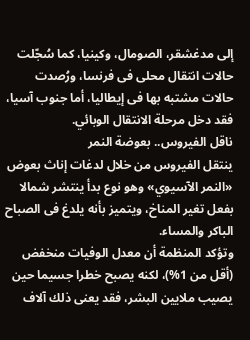إلى مدغشقر، الصومال، وكينيا، كما سُجّلت حالات انتقال محلى فى فرنسا، ورُصدت حالات مشتبه بها فى إيطاليا، أما جنوب آسيا، فقد دخل مرحلة الانتقال الوبائي.
ناقل الفيروس.. بعوضة النمر
ينتقل الفيروس من خلال لدغات إناث بعوض «النمر الآسيوي» وهو نوع بدأ ينتشر شمالا بفعل تغير المناخ، ويتميز بأنه يلدغ فى الصباح الباكر والمساء.
وتؤكد المنظمة أن معدل الوفيات منخفض (أقل من 1%)، لكنه يصبح خطرا جسيما حين يصيب ملايين البشر، فقد يعنى ذلك آلاف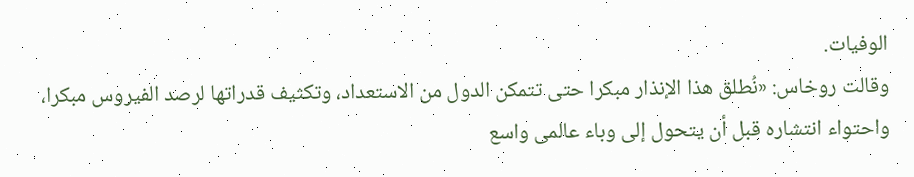الوفيات.
وقالت روخاس: «نُطلق هذا الإنذار مبكرا حتى تتمكن الدول من الاستعداد، وتكثيف قدراتها لرصد الفيروس مبكرا، واحتواء انتشاره قبل أن يتحول إلى وباء عالمى واسع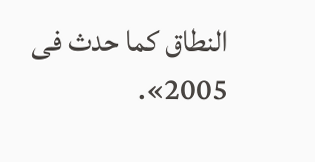النطاق كما حدث فى 2005».